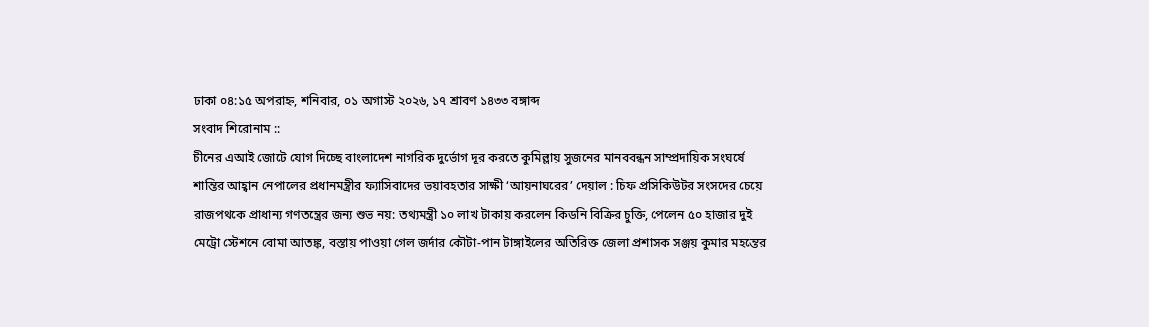ঢাকা ০৪:১৫ অপরাহ্ন, শনিবার, ০১ অগাস্ট ২০২৬, ১৭ শ্রাবণ ১৪৩৩ বঙ্গাব্দ
সংবাদ শিরোনাম ::
চীনের এআই জোটে যোগ দিচ্ছে বাংলাদেশ নাগরিক দুর্ভোগ দূর করতে কুমিল্লায় সুজনের মানববন্ধন সাম্প্রদায়িক সংঘর্ষে শান্তির আহ্বান নেপালের প্রধানমন্ত্রীর ফ্যাসিবাদের ভয়াবহতার সাক্ষী ‘আয়নাঘরের’ দেয়াল : চিফ প্রসিকিউটর সংসদের চেয়ে রাজপথকে প্রাধান্য গণতন্ত্রের জন্য শুভ নয়: তথ্যমন্ত্রী ১০ লাখ টাকায় করলেন কিডনি বিক্রির চুক্তি, পেলেন ৫০ হাজার দুই মেট্রো স্টেশনে বোমা আতঙ্ক, বস্তায় পাওয়া গেল জর্দার কৌটা-পান টাঙ্গাইলের অতিরিক্ত জেলা প্রশাসক সঞ্জয় কুমার মহন্তের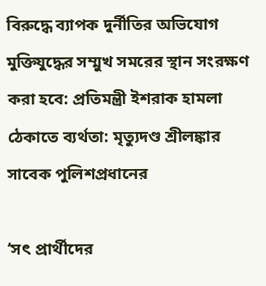বিরুদ্ধে ব্যাপক দুর্নীতির অভিযোগ মুক্তিযুদ্ধের সম্মুখ সমরের স্থান সংরক্ষণ করা হবে: প্রতিমন্ত্রী ইশরাক হামলা ঠেকাতে ব্যর্থতা: মৃত্যুদণ্ড শ্রীলঙ্কার সাবেক পুলিশপ্রধানের

‘সৎ প্রার্থীদের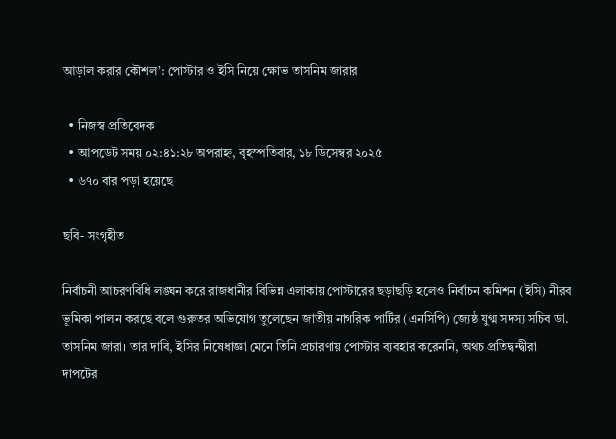আড়াল করার কৌশল’: পোস্টার ও ইসি নিয়ে ক্ষোভ তাসনিম জারার

  • নিজস্ব প্রতিবেদক
  • আপডেট সময় ০২:৪১:২৮ অপরাহ্ন, বৃহস্পতিবার, ১৮ ডিসেম্বর ২০২৫
  • ৬৭০ বার পড়া হয়েছে

ছবি- সংগৃহীত

নির্বাচনী আচরণবিধি লঙ্ঘন করে রাজধানীর বিভিন্ন এলাকায় পোস্টারের ছড়াছড়ি হলেও নির্বাচন কমিশন (ইসি) নীরব ভূমিকা পালন করছে বলে গুরুতর অভিযোগ তুলেছেন জাতীয় নাগরিক পার্টির (এনসিপি) জ্যেষ্ঠ যুগ্ম সদস্য সচিব ডা. তাসনিম জারা। তার দাবি, ইসির নিষেধাজ্ঞা মেনে তিনি প্রচারণায় পোস্টার ব্যবহার করেননি, অথচ প্রতিদ্বন্দ্বীরা দাপটের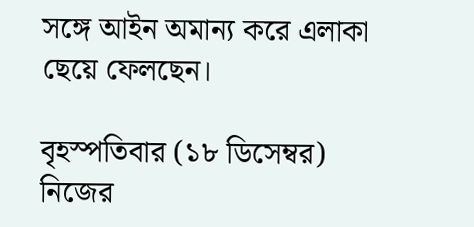সঙ্গে আইন অমান্য করে এলাকা ছেয়ে ফেলছেন।

বৃহস্পতিবার (১৮ ডিসেম্বর) নিজের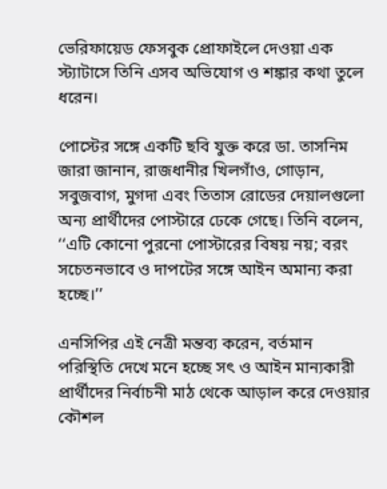ভেরিফায়েড ফেসবুক প্রোফাইলে দেওয়া এক স্ট্যাটাসে তিনি এসব অভিযোগ ও শঙ্কার কথা তুলে ধরেন।

পোস্টের সঙ্গে একটি ছবি যুক্ত করে ডা. তাসনিম জারা জানান, রাজধানীর খিলগাঁও, গোড়ান, সবুজবাগ, মুগদা এবং তিতাস রোডের দেয়ালগুলো অন্য প্রার্থীদের পোস্টারে ঢেকে গেছে। তিনি বলেন, ‘‘এটি কোনো পুরনো পোস্টারের বিষয় নয়; বরং সচেতনভাবে ও দাপটের সঙ্গে আইন অমান্য করা হচ্ছে।’’

এনসিপির এই নেত্রী মন্তব্য করেন, বর্তমান পরিস্থিতি দেখে মনে হচ্ছে সৎ ও আইন মান্যকারী প্রার্থীদের নির্বাচনী মাঠ থেকে আড়াল করে দেওয়ার কৌশল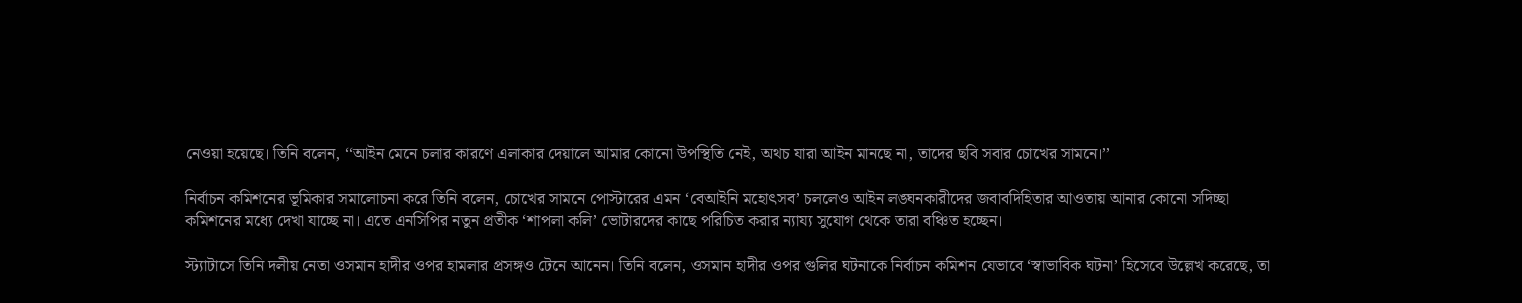নেওয়া হয়েছে। তিনি বলেন, ‘‘আইন মেনে চলার কারণে এলাকার দেয়ালে আমার কোনো উপস্থিতি নেই, অথচ যারা আইন মানছে না, তাদের ছবি সবার চোখের সামনে।’’

নির্বাচন কমিশনের ভূমিকার সমালোচনা করে তিনি বলেন, চোখের সামনে পোস্টারের এমন ‘বেআইনি মহোৎসব’ চললেও আইন লঙ্ঘনকারীদের জবাবদিহিতার আওতায় আনার কোনো সদিচ্ছা কমিশনের মধ্যে দেখা যাচ্ছে না। এতে এনসিপির নতুন প্রতীক ‘শাপলা কলি’ ভোটারদের কাছে পরিচিত করার ন্যায্য সুযোগ থেকে তারা বঞ্চিত হচ্ছেন।

স্ট্যাটাসে তিনি দলীয় নেতা ওসমান হাদীর ওপর হামলার প্রসঙ্গও টেনে আনেন। তিনি বলেন, ওসমান হাদীর ওপর গুলির ঘটনাকে নির্বাচন কমিশন যেভাবে ‘স্বাভাবিক ঘটনা’ হিসেবে উল্লেখ করেছে, তা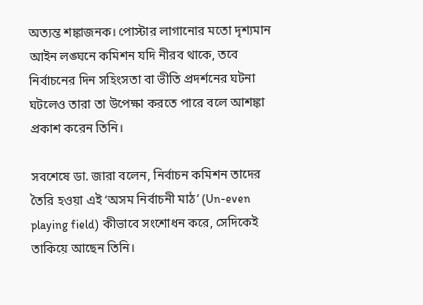অত্যন্ত শঙ্কাজনক। পোস্টার লাগানোর মতো দৃশ্যমান আইন লঙ্ঘনে কমিশন যদি নীরব থাকে, তবে নির্বাচনের দিন সহিংসতা বা ভীতি প্রদর্শনের ঘটনা ঘটলেও তারা তা উপেক্ষা করতে পারে বলে আশঙ্কা প্রকাশ করেন তিনি।

সবশেষে ডা. জারা বলেন, নির্বাচন কমিশন তাদের তৈরি হওয়া এই ‘অসম নির্বাচনী মাঠ’ (Un-even playing field) কীভাবে সংশোধন করে, সেদিকেই তাকিয়ে আছেন তিনি।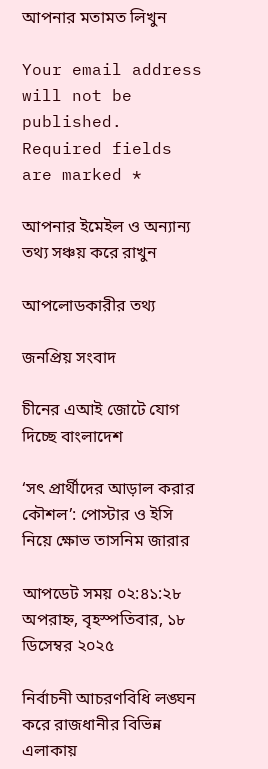আপনার মতামত লিখুন

Your email address will not be published. Required fields are marked *

আপনার ইমেইল ও অন্যান্য তথ্য সঞ্চয় করে রাখুন

আপলোডকারীর তথ্য

জনপ্রিয় সংবাদ

চীনের এআই জোটে যোগ দিচ্ছে বাংলাদেশ

‘সৎ প্রার্থীদের আড়াল করার কৌশল’: পোস্টার ও ইসি নিয়ে ক্ষোভ তাসনিম জারার

আপডেট সময় ০২:৪১:২৮ অপরাহ্ন, বৃহস্পতিবার, ১৮ ডিসেম্বর ২০২৫

নির্বাচনী আচরণবিধি লঙ্ঘন করে রাজধানীর বিভিন্ন এলাকায়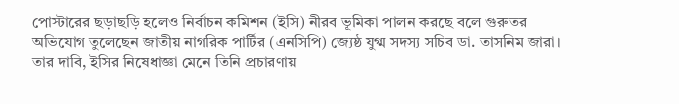পোস্টারের ছড়াছড়ি হলেও নির্বাচন কমিশন (ইসি) নীরব ভূমিকা পালন করছে বলে গুরুতর অভিযোগ তুলেছেন জাতীয় নাগরিক পার্টির (এনসিপি) জ্যেষ্ঠ যুগ্ম সদস্য সচিব ডা. তাসনিম জারা। তার দাবি, ইসির নিষেধাজ্ঞা মেনে তিনি প্রচারণায়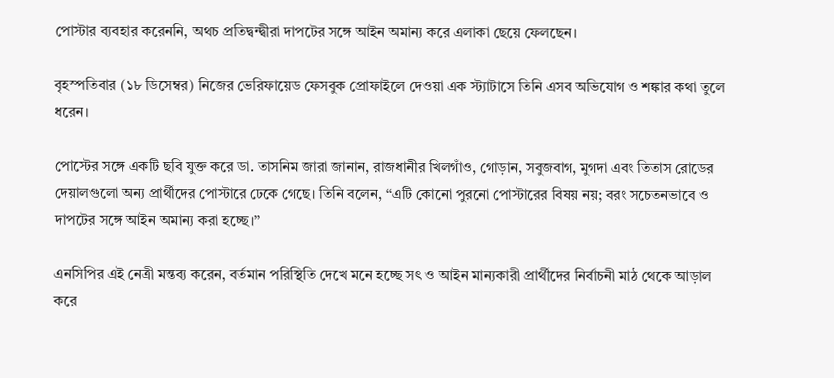পোস্টার ব্যবহার করেননি, অথচ প্রতিদ্বন্দ্বীরা দাপটের সঙ্গে আইন অমান্য করে এলাকা ছেয়ে ফেলছেন।

বৃহস্পতিবার (১৮ ডিসেম্বর) নিজের ভেরিফায়েড ফেসবুক প্রোফাইলে দেওয়া এক স্ট্যাটাসে তিনি এসব অভিযোগ ও শঙ্কার কথা তুলে ধরেন।

পোস্টের সঙ্গে একটি ছবি যুক্ত করে ডা. তাসনিম জারা জানান, রাজধানীর খিলগাঁও, গোড়ান, সবুজবাগ, মুগদা এবং তিতাস রোডের দেয়ালগুলো অন্য প্রার্থীদের পোস্টারে ঢেকে গেছে। তিনি বলেন, ‘‘এটি কোনো পুরনো পোস্টারের বিষয় নয়; বরং সচেতনভাবে ও দাপটের সঙ্গে আইন অমান্য করা হচ্ছে।’’

এনসিপির এই নেত্রী মন্তব্য করেন, বর্তমান পরিস্থিতি দেখে মনে হচ্ছে সৎ ও আইন মান্যকারী প্রার্থীদের নির্বাচনী মাঠ থেকে আড়াল করে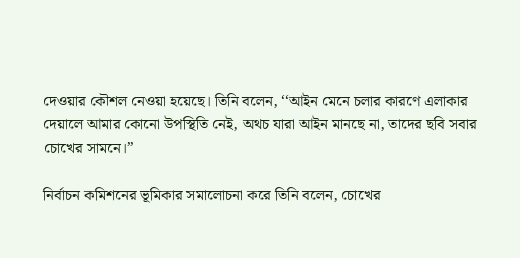দেওয়ার কৌশল নেওয়া হয়েছে। তিনি বলেন, ‘‘আইন মেনে চলার কারণে এলাকার দেয়ালে আমার কোনো উপস্থিতি নেই, অথচ যারা আইন মানছে না, তাদের ছবি সবার চোখের সামনে।’’

নির্বাচন কমিশনের ভূমিকার সমালোচনা করে তিনি বলেন, চোখের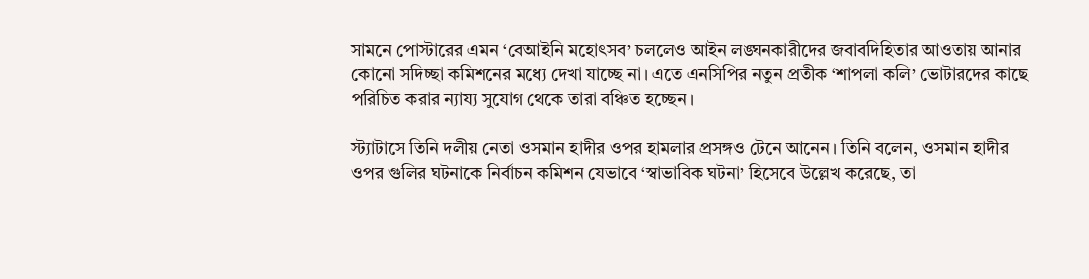সামনে পোস্টারের এমন ‘বেআইনি মহোৎসব’ চললেও আইন লঙ্ঘনকারীদের জবাবদিহিতার আওতায় আনার কোনো সদিচ্ছা কমিশনের মধ্যে দেখা যাচ্ছে না। এতে এনসিপির নতুন প্রতীক ‘শাপলা কলি’ ভোটারদের কাছে পরিচিত করার ন্যায্য সুযোগ থেকে তারা বঞ্চিত হচ্ছেন।

স্ট্যাটাসে তিনি দলীয় নেতা ওসমান হাদীর ওপর হামলার প্রসঙ্গও টেনে আনেন। তিনি বলেন, ওসমান হাদীর ওপর গুলির ঘটনাকে নির্বাচন কমিশন যেভাবে ‘স্বাভাবিক ঘটনা’ হিসেবে উল্লেখ করেছে, তা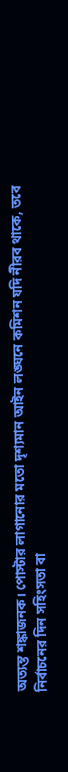অত্যন্ত শঙ্কাজনক। পোস্টার লাগানোর মতো দৃশ্যমান আইন লঙ্ঘনে কমিশন যদি নীরব থাকে, তবে নির্বাচনের দিন সহিংসতা বা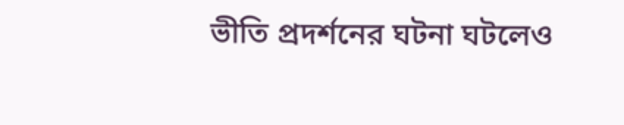ভীতি প্রদর্শনের ঘটনা ঘটলেও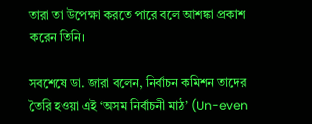তারা তা উপেক্ষা করতে পারে বলে আশঙ্কা প্রকাশ করেন তিনি।

সবশেষে ডা. জারা বলেন, নির্বাচন কমিশন তাদের তৈরি হওয়া এই ‘অসম নির্বাচনী মাঠ’ (Un-even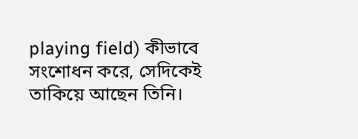playing field) কীভাবে সংশোধন করে, সেদিকেই তাকিয়ে আছেন তিনি।